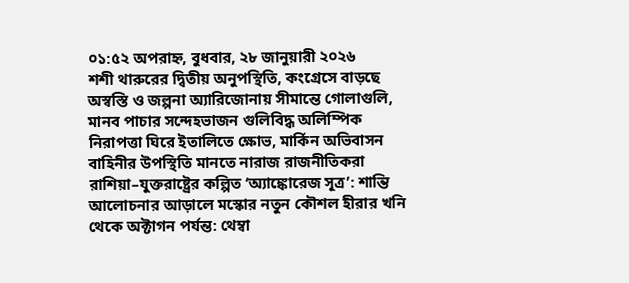০১:৫২ অপরাহ্ন, বুধবার, ২৮ জানুয়ারী ২০২৬
শশী থারুরের দ্বিতীয় অনুপস্থিতি, কংগ্রেসে বাড়ছে অস্বস্তি ও জল্পনা অ্যারিজোনায় সীমান্তে গোলাগুলি, মানব পাচার সন্দেহভাজন গুলিবিদ্ধ অলিম্পিক নিরাপত্তা ঘিরে ইতালিতে ক্ষোভ, মার্কিন অভিবাসন বাহিনীর উপস্থিতি মানতে নারাজ রাজনীতিকরা রাশিয়া–যুক্তরাষ্ট্রের কল্পিত ‘অ্যাঙ্কোরেজ সূত্র’: শান্তি আলোচনার আড়ালে মস্কোর নতুন কৌশল হীরার খনি থেকে অক্টাগন পর্যন্ত: থেম্বা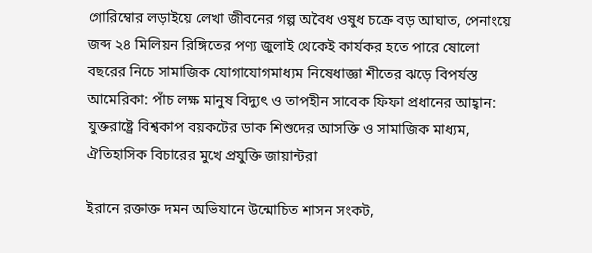গোরিম্বোর লড়াইয়ে লেখা জীবনের গল্প অবৈধ ওষুধ চক্রে বড় আঘাত, পেনাংয়ে জব্দ ২৪ মিলিয়ন রিঙ্গিতের পণ্য জুলাই থেকেই কার্যকর হতে পারে ষোলো বছরের নিচে সামাজিক যোগাযোগমাধ্যম নিষেধাজ্ঞা শীতের ঝড়ে বিপর্যস্ত আমেরিকা: পাঁচ লক্ষ মানুষ বিদ্যুৎ ও তাপহীন সাবেক ফিফা প্রধানের আহ্বান: যুক্তরাষ্ট্রে বিশ্বকাপ বয়কটের ডাক শিশুদের আসক্তি ও সামাজিক মাধ্যম, ঐতিহাসিক বিচারের মুখে প্রযুক্তি জায়ান্টরা

ইরানে রক্তাক্ত দমন অভিযানে উন্মোচিত শাসন সংকট,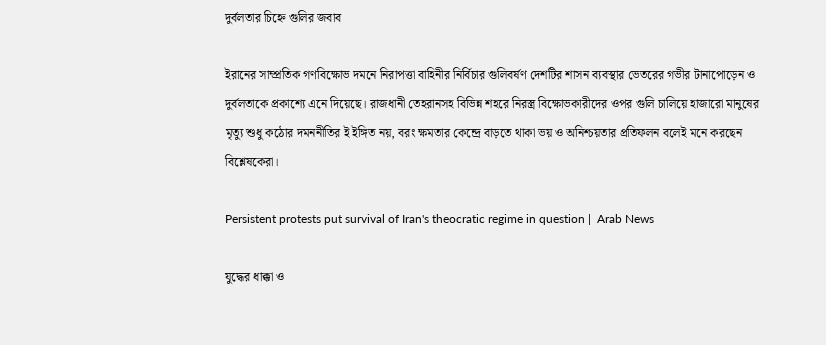দুর্বলতার চিহ্নে গুলির জবাব

ইরানের সাম্প্রতিক গণবিক্ষোভ দমনে নিরাপত্তা বাহিনীর নির্বিচার গুলিবর্ষণ দেশটির শাসন ব্যবস্থার ভেতরের গভীর টানাপোড়েন ও দুর্বলতাকে প্রকাশ্যে এনে দিয়েছে। রাজধানী তেহরানসহ বিভিন্ন শহরে নিরস্ত্র বিক্ষোভকারীদের ওপর গুলি চালিয়ে হাজারো মানুষের মৃত্যু শুধু কঠোর দমননীতির ই ইঙ্গিত নয়, বরং ক্ষমতার কেন্দ্রে বাড়তে থাকা ভয় ও অনিশ্চয়তার প্রতিফলন বলেই মনে করছেন বিশ্লেষকেরা।

Persistent protests put survival of Iran's theocratic regime in question |  Arab News

যুদ্ধের ধাক্কা ও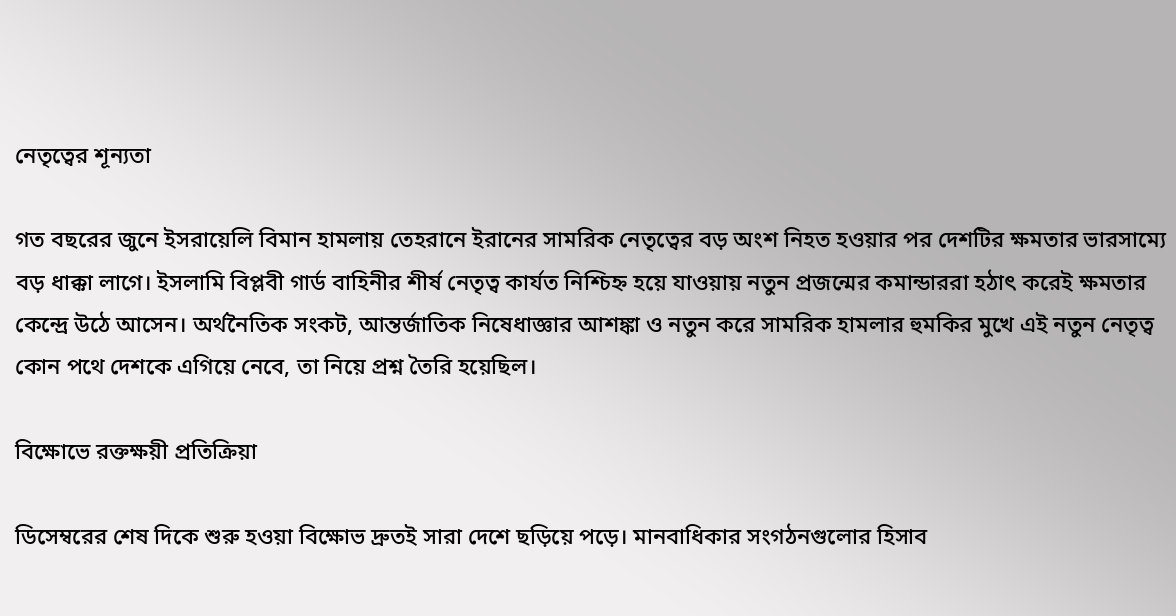নেতৃত্বের শূন্যতা

গত বছরের জুনে ইসরায়েলি বিমান হামলায় তেহরানে ইরানের সামরিক নেতৃত্বের বড় অংশ নিহত হওয়ার পর দেশটির ক্ষমতার ভারসাম্যে বড় ধাক্কা লাগে। ইসলামি বিপ্লবী গার্ড বাহিনীর শীর্ষ নেতৃত্ব কার্যত নিশ্চিহ্ন হয়ে যাওয়ায় নতুন প্রজন্মের কমান্ডাররা হঠাৎ করেই ক্ষমতার কেন্দ্রে উঠে আসেন। অর্থনৈতিক সংকট, আন্তর্জাতিক নিষেধাজ্ঞার আশঙ্কা ও নতুন করে সামরিক হামলার হুমকির মুখে এই নতুন নেতৃত্ব কোন পথে দেশকে এগিয়ে নেবে, তা নিয়ে প্রশ্ন তৈরি হয়েছিল।

বিক্ষোভে রক্তক্ষয়ী প্রতিক্রিয়া

ডিসেম্বরের শেষ দিকে শুরু হওয়া বিক্ষোভ দ্রুতই সারা দেশে ছড়িয়ে পড়ে। মানবাধিকার সংগঠনগুলোর হিসাব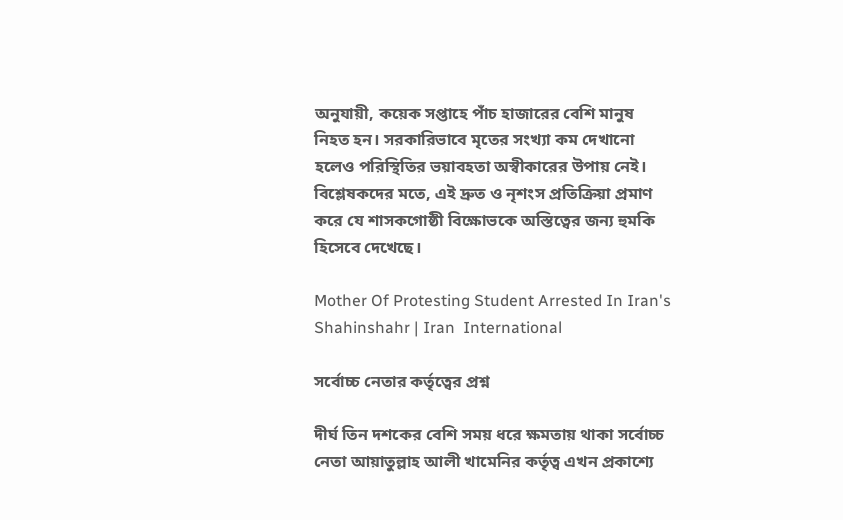অনুযায়ী, কয়েক সপ্তাহে পাঁচ হাজারের বেশি মানুষ নিহত হন। সরকারিভাবে মৃতের সংখ্যা কম দেখানো হলেও পরিস্থিতির ভয়াবহতা অস্বীকারের উপায় নেই। বিশ্লেষকদের মতে, এই দ্রুত ও নৃশংস প্রতিক্রিয়া প্রমাণ করে যে শাসকগোষ্ঠী বিক্ষোভকে অস্তিত্বের জন্য হুমকি হিসেবে দেখেছে।

Mother Of Protesting Student Arrested In Iran's Shahinshahr | Iran  International

সর্বোচ্চ নেতার কর্তৃত্বের প্রশ্ন

দীর্ঘ তিন দশকের বেশি সময় ধরে ক্ষমতায় থাকা সর্বোচ্চ নেতা আয়াতুল্লাহ আলী খামেনির কর্তৃত্ব এখন প্রকাশ্যে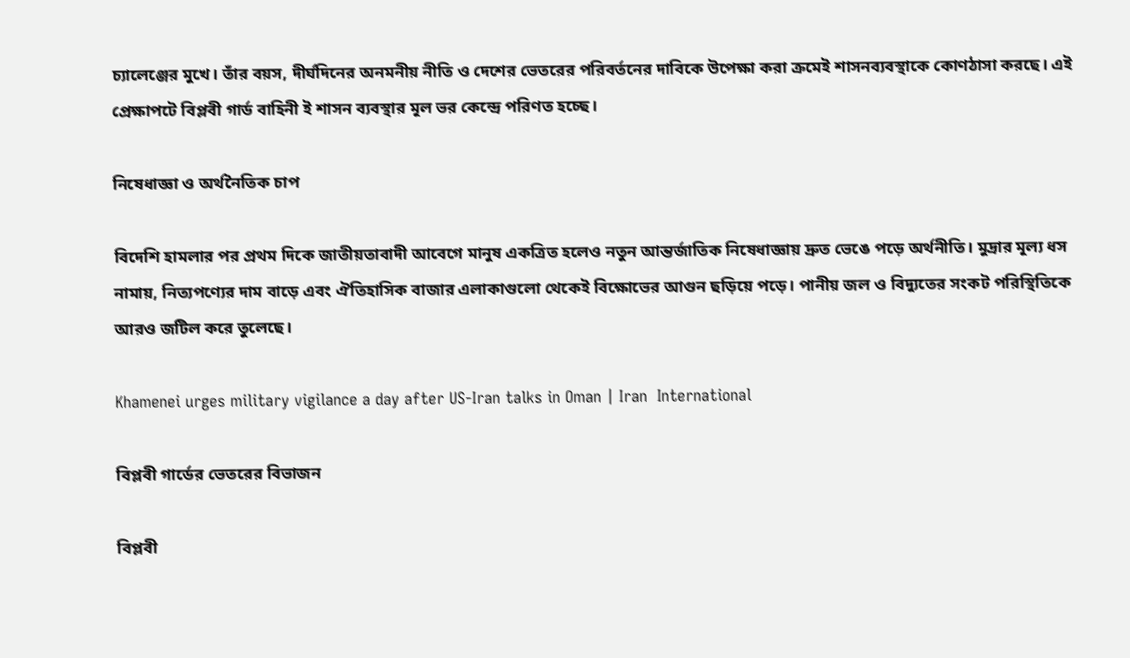চ্যালেঞ্জের মুখে। তাঁর বয়স, দীর্ঘদিনের অনমনীয় নীতি ও দেশের ভেতরের পরিবর্তনের দাবিকে উপেক্ষা করা ক্রমেই শাসনব্যবস্থাকে কোণঠাসা করছে। এই প্রেক্ষাপটে বিপ্লবী গার্ড বাহিনী ই শাসন ব্যবস্থার মূল ভর কেন্দ্রে পরিণত হচ্ছে।

নিষেধাজ্ঞা ও অর্থনৈতিক চাপ

বিদেশি হামলার পর প্রথম দিকে জাতীয়তাবাদী আবেগে মানুষ একত্রিত হলেও নতুন আন্তর্জাতিক নিষেধাজ্ঞায় দ্রুত ভেঙে পড়ে অর্থনীতি। মুদ্রার মূল্য ধস নামায়, নিত্যপণ্যের দাম বাড়ে এবং ঐতিহাসিক বাজার এলাকাগুলো থেকেই বিক্ষোভের আগুন ছড়িয়ে পড়ে। পানীয় জল ও বিদ্যুতের সংকট পরিস্থিতিকে আরও জটিল করে তুলেছে।

Khamenei urges military vigilance a day after US-Iran talks in Oman | Iran  International

বিপ্লবী গার্ডের ভেতরের বিভাজন

বিপ্লবী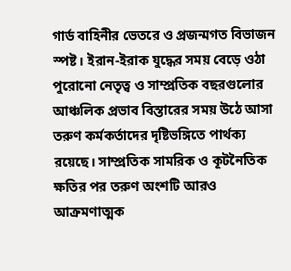গার্ড বাহিনীর ভেতরে ও প্রজন্মগত বিভাজন স্পষ্ট। ইরান-ইরাক যুদ্ধের সময় বেড়ে ওঠা পুরোনো নেতৃত্ব ও সাম্প্রতিক বছরগুলোর আঞ্চলিক প্রভাব বিস্তারের সময় উঠে আসা তরুণ কর্মকর্তাদের দৃষ্টিভঙ্গিতে পার্থক্য রয়েছে। সাম্প্রতিক সামরিক ও কূটনৈতিক ক্ষতির পর তরুণ অংশটি আরও আক্রমণাত্মক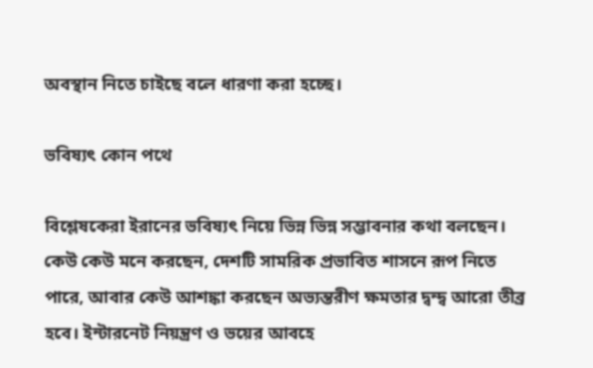অবস্থান নিতে চাইছে বলে ধারণা করা হচ্ছে।

ভবিষ্যৎ কোন পথে

বিশ্লেষকেরা ইরানের ভবিষ্যৎ নিয়ে ভিন্ন ভিন্ন সম্ভাবনার কথা বলছেন। কেউ কেউ মনে করছেন, দেশটি সামরিক প্রভাবিত শাসনে রূপ নিতে পারে, আবার কেউ আশঙ্কা করছেন অভ্যন্তরীণ ক্ষমতার দ্বন্দ্ব আরো তীব্র হবে। ইন্টারনেট নিয়ন্ত্রণ ও ভয়ের আবহে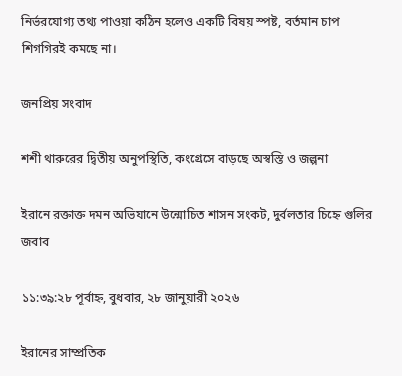নির্ভরযোগ্য তথ্য পাওয়া কঠিন হলেও একটি বিষয় স্পষ্ট, বর্তমান চাপ শিগগিরই কমছে না।

জনপ্রিয় সংবাদ

শশী থারুরের দ্বিতীয় অনুপস্থিতি, কংগ্রেসে বাড়ছে অস্বস্তি ও জল্পনা

ইরানে রক্তাক্ত দমন অভিযানে উন্মোচিত শাসন সংকট, দুর্বলতার চিহ্নে গুলির জবাব

১১:৩৯:২৮ পূর্বাহ্ন, বুধবার, ২৮ জানুয়ারী ২০২৬

ইরানের সাম্প্রতিক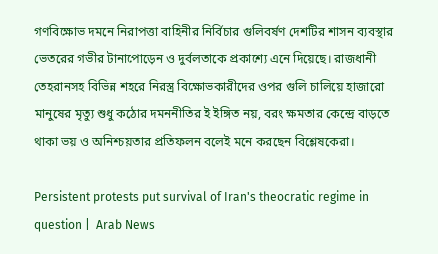গণবিক্ষোভ দমনে নিরাপত্তা বাহিনীর নির্বিচার গুলিবর্ষণ দেশটির শাসন ব্যবস্থার ভেতরের গভীর টানাপোড়েন ও দুর্বলতাকে প্রকাশ্যে এনে দিয়েছে। রাজধানী তেহরানসহ বিভিন্ন শহরে নিরস্ত্র বিক্ষোভকারীদের ওপর গুলি চালিয়ে হাজারো মানুষের মৃত্যু শুধু কঠোর দমননীতির ই ইঙ্গিত নয়, বরং ক্ষমতার কেন্দ্রে বাড়তে থাকা ভয় ও অনিশ্চয়তার প্রতিফলন বলেই মনে করছেন বিশ্লেষকেরা।

Persistent protests put survival of Iran's theocratic regime in question |  Arab News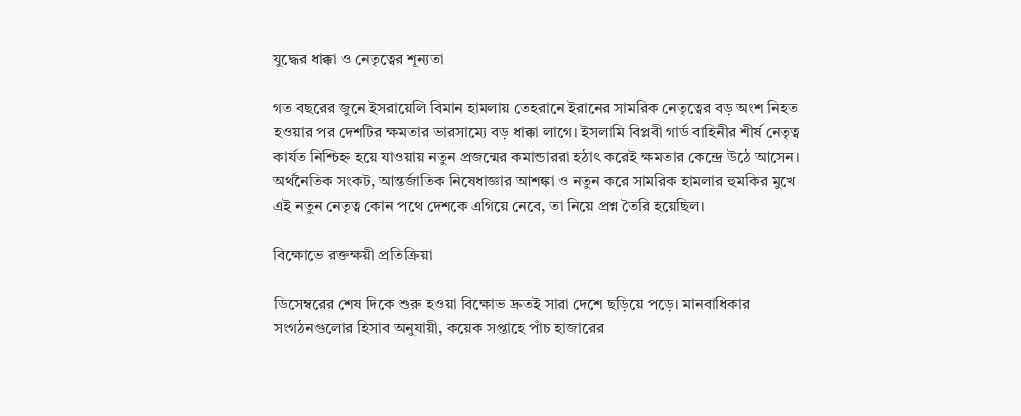যুদ্ধের ধাক্কা ও নেতৃত্বের শূন্যতা

গত বছরের জুনে ইসরায়েলি বিমান হামলায় তেহরানে ইরানের সামরিক নেতৃত্বের বড় অংশ নিহত হওয়ার পর দেশটির ক্ষমতার ভারসাম্যে বড় ধাক্কা লাগে। ইসলামি বিপ্লবী গার্ড বাহিনীর শীর্ষ নেতৃত্ব কার্যত নিশ্চিহ্ন হয়ে যাওয়ায় নতুন প্রজন্মের কমান্ডাররা হঠাৎ করেই ক্ষমতার কেন্দ্রে উঠে আসেন। অর্থনৈতিক সংকট, আন্তর্জাতিক নিষেধাজ্ঞার আশঙ্কা ও নতুন করে সামরিক হামলার হুমকির মুখে এই নতুন নেতৃত্ব কোন পথে দেশকে এগিয়ে নেবে, তা নিয়ে প্রশ্ন তৈরি হয়েছিল।

বিক্ষোভে রক্তক্ষয়ী প্রতিক্রিয়া

ডিসেম্বরের শেষ দিকে শুরু হওয়া বিক্ষোভ দ্রুতই সারা দেশে ছড়িয়ে পড়ে। মানবাধিকার সংগঠনগুলোর হিসাব অনুযায়ী, কয়েক সপ্তাহে পাঁচ হাজারের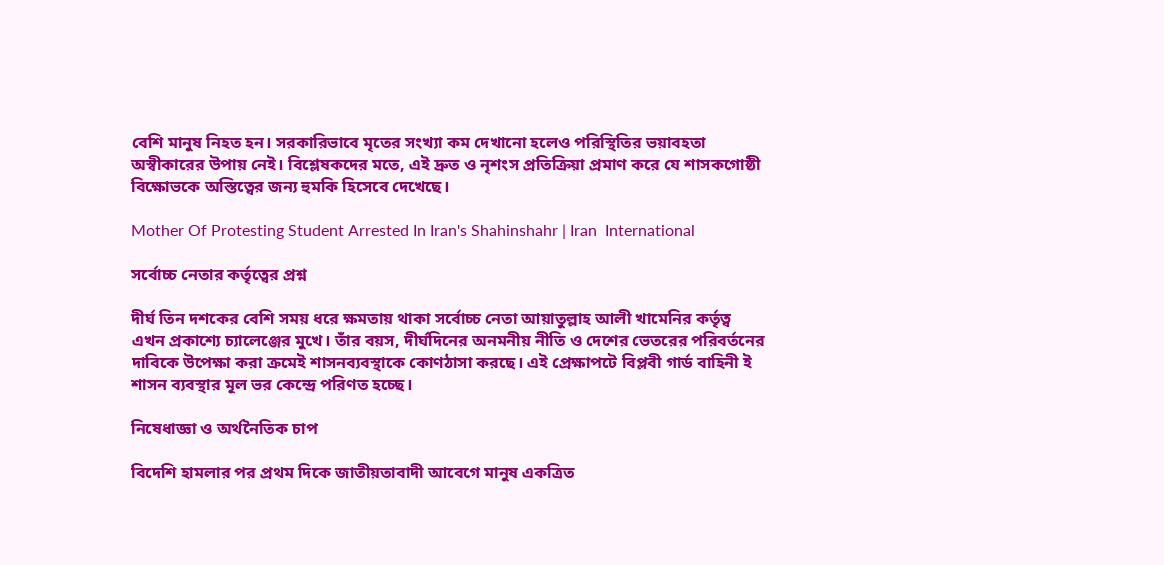বেশি মানুষ নিহত হন। সরকারিভাবে মৃতের সংখ্যা কম দেখানো হলেও পরিস্থিতির ভয়াবহতা অস্বীকারের উপায় নেই। বিশ্লেষকদের মতে, এই দ্রুত ও নৃশংস প্রতিক্রিয়া প্রমাণ করে যে শাসকগোষ্ঠী বিক্ষোভকে অস্তিত্বের জন্য হুমকি হিসেবে দেখেছে।

Mother Of Protesting Student Arrested In Iran's Shahinshahr | Iran  International

সর্বোচ্চ নেতার কর্তৃত্বের প্রশ্ন

দীর্ঘ তিন দশকের বেশি সময় ধরে ক্ষমতায় থাকা সর্বোচ্চ নেতা আয়াতুল্লাহ আলী খামেনির কর্তৃত্ব এখন প্রকাশ্যে চ্যালেঞ্জের মুখে। তাঁর বয়স, দীর্ঘদিনের অনমনীয় নীতি ও দেশের ভেতরের পরিবর্তনের দাবিকে উপেক্ষা করা ক্রমেই শাসনব্যবস্থাকে কোণঠাসা করছে। এই প্রেক্ষাপটে বিপ্লবী গার্ড বাহিনী ই শাসন ব্যবস্থার মূল ভর কেন্দ্রে পরিণত হচ্ছে।

নিষেধাজ্ঞা ও অর্থনৈতিক চাপ

বিদেশি হামলার পর প্রথম দিকে জাতীয়তাবাদী আবেগে মানুষ একত্রিত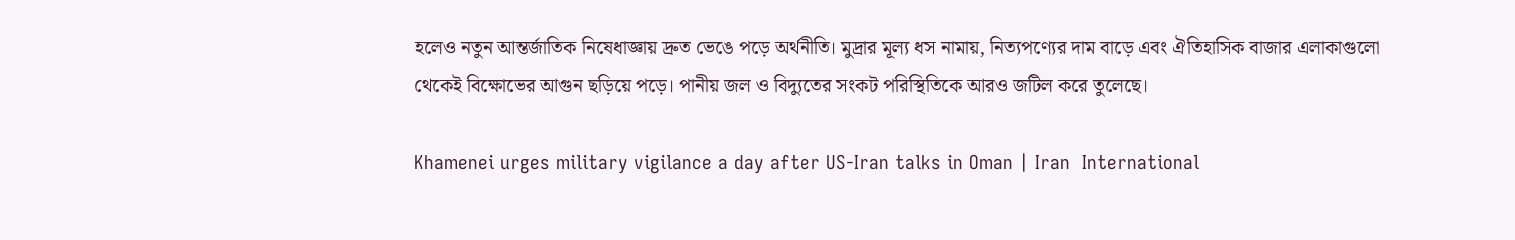হলেও নতুন আন্তর্জাতিক নিষেধাজ্ঞায় দ্রুত ভেঙে পড়ে অর্থনীতি। মুদ্রার মূল্য ধস নামায়, নিত্যপণ্যের দাম বাড়ে এবং ঐতিহাসিক বাজার এলাকাগুলো থেকেই বিক্ষোভের আগুন ছড়িয়ে পড়ে। পানীয় জল ও বিদ্যুতের সংকট পরিস্থিতিকে আরও জটিল করে তুলেছে।

Khamenei urges military vigilance a day after US-Iran talks in Oman | Iran  International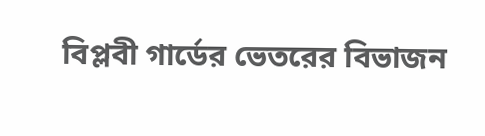বিপ্লবী গার্ডের ভেতরের বিভাজন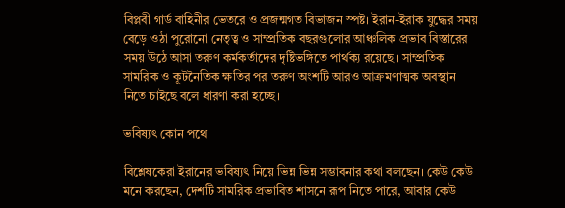বিপ্লবী গার্ড বাহিনীর ভেতরে ও প্রজন্মগত বিভাজন স্পষ্ট। ইরান-ইরাক যুদ্ধের সময় বেড়ে ওঠা পুরোনো নেতৃত্ব ও সাম্প্রতিক বছরগুলোর আঞ্চলিক প্রভাব বিস্তারের সময় উঠে আসা তরুণ কর্মকর্তাদের দৃষ্টিভঙ্গিতে পার্থক্য রয়েছে। সাম্প্রতিক সামরিক ও কূটনৈতিক ক্ষতির পর তরুণ অংশটি আরও আক্রমণাত্মক অবস্থান নিতে চাইছে বলে ধারণা করা হচ্ছে।

ভবিষ্যৎ কোন পথে

বিশ্লেষকেরা ইরানের ভবিষ্যৎ নিয়ে ভিন্ন ভিন্ন সম্ভাবনার কথা বলছেন। কেউ কেউ মনে করছেন, দেশটি সামরিক প্রভাবিত শাসনে রূপ নিতে পারে, আবার কেউ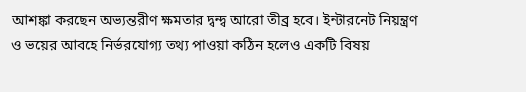আশঙ্কা করছেন অভ্যন্তরীণ ক্ষমতার দ্বন্দ্ব আরো তীব্র হবে। ইন্টারনেট নিয়ন্ত্রণ ও ভয়ের আবহে নির্ভরযোগ্য তথ্য পাওয়া কঠিন হলেও একটি বিষয়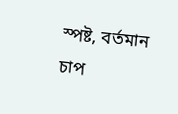স্পষ্ট, বর্তমান চাপ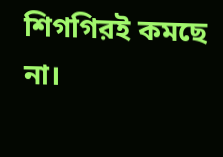শিগগিরই কমছে না।